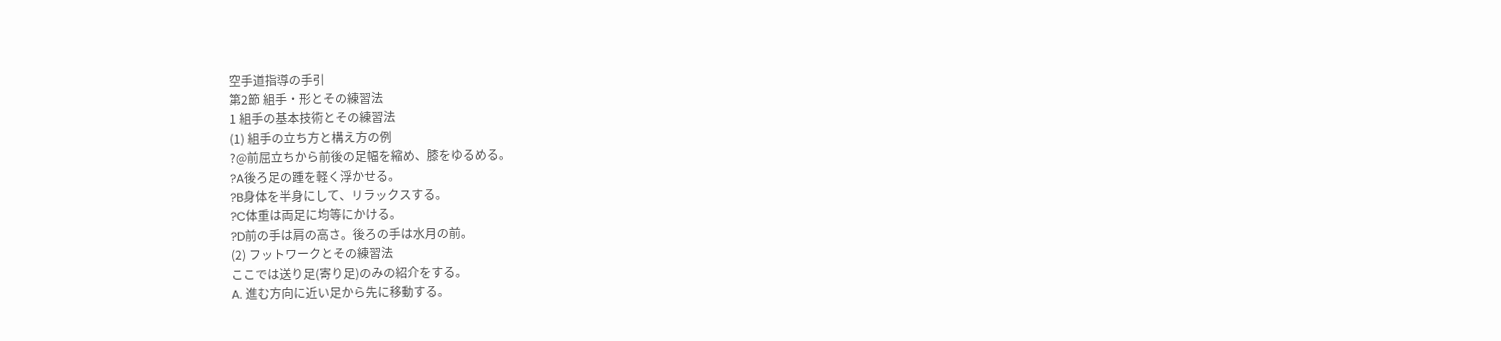空手道指導の手引
第2節 組手・形とその練習法
1 組手の基本技術とその練習法
(1) 組手の立ち方と構え方の例
?@前屈立ちから前後の足幅を縮め、膝をゆるめる。
?A後ろ足の踵を軽く浮かせる。
?B身体を半身にして、リラックスする。
?C体重は両足に均等にかける。
?D前の手は肩の高さ。後ろの手は水月の前。
(2) フットワークとその練習法
ここでは送り足(寄り足)のみの紹介をする。
A. 進む方向に近い足から先に移動する。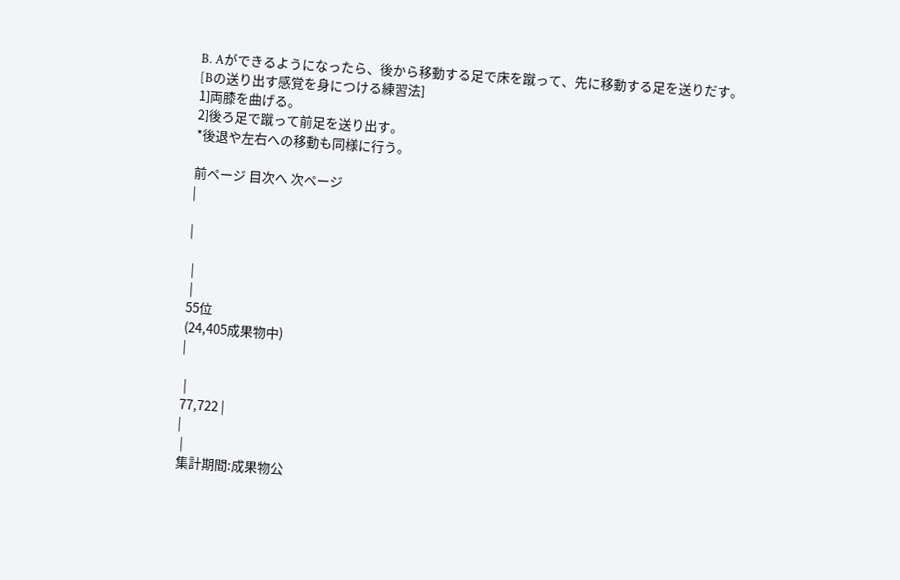B. Aができるようになったら、後から移動する足で床を蹴って、先に移動する足を送りだす。
[Bの送り出す感覚を身につける練習法]
1]両膝を曲げる。
2]後ろ足で蹴って前足を送り出す。
*後退や左右への移動も同様に行う。

前ページ 目次へ 次ページ
|

|

 |
 |
55位
(24,405成果物中)
|

 |
77,722 |
|
 |
集計期間:成果物公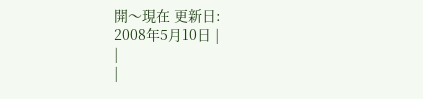開〜現在 更新日:
2008年5月10日 |
|
|